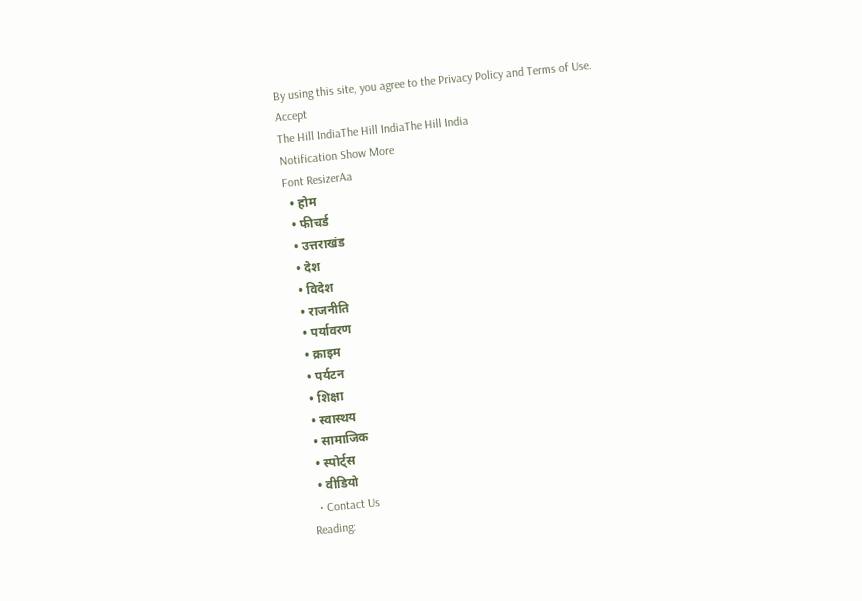By using this site, you agree to the Privacy Policy and Terms of Use.
Accept
The Hill IndiaThe Hill IndiaThe Hill India
Notification Show More
Font ResizerAa
  • होम
  • फीचर्ड
  • उत्तराखंड
  • देश
  • विदेश
  • राजनीति
  • पर्यावरण
  • क्राइम
  • पर्यटन
  • शिक्षा
  • स्वास्थय
  • सामाजिक
  • स्पोर्ट्स
  • वीडियो
  • Contact Us
Reading: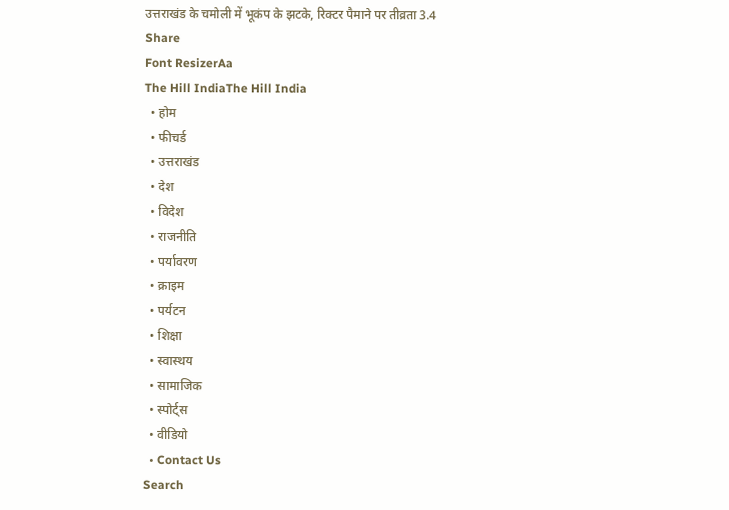उत्तराखंड के चमोली में भूकंप के झटके, रिक्टर पैमाने पर तीव्रता 3.4
Share
Font ResizerAa
The Hill IndiaThe Hill India
  • होम
  • फीचर्ड
  • उत्तराखंड
  • देश
  • विदेश
  • राजनीति
  • पर्यावरण
  • क्राइम
  • पर्यटन
  • शिक्षा
  • स्वास्थय
  • सामाजिक
  • स्पोर्ट्स
  • वीडियो
  • Contact Us
Search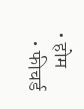• होम
  • फीचर्ड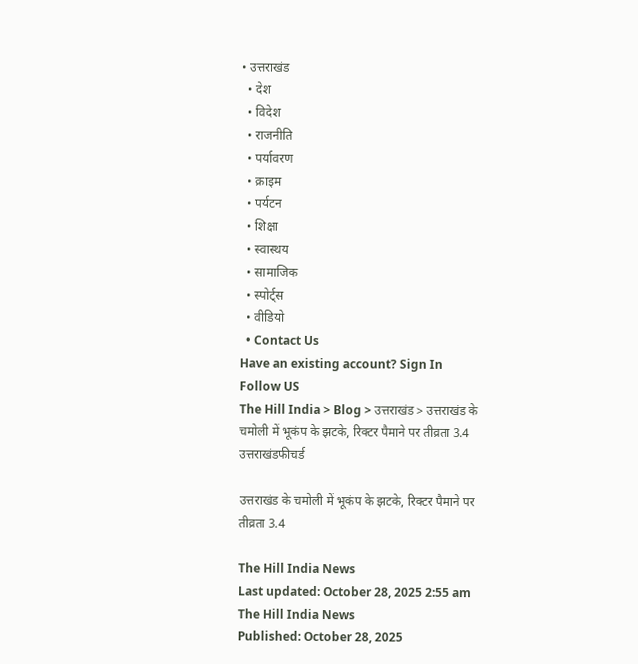• उत्तराखंड
  • देश
  • विदेश
  • राजनीति
  • पर्यावरण
  • क्राइम
  • पर्यटन
  • शिक्षा
  • स्वास्थय
  • सामाजिक
  • स्पोर्ट्स
  • वीडियो
  • Contact Us
Have an existing account? Sign In
Follow US
The Hill India > Blog > उत्तराखंड > उत्तराखंड के चमोली में भूकंप के झटके, रिक्टर पैमाने पर तीव्रता 3.4
उत्तराखंडफीचर्ड

उत्तराखंड के चमोली में भूकंप के झटके, रिक्टर पैमाने पर तीव्रता 3.4

The Hill India News
Last updated: October 28, 2025 2:55 am
The Hill India News
Published: October 28, 2025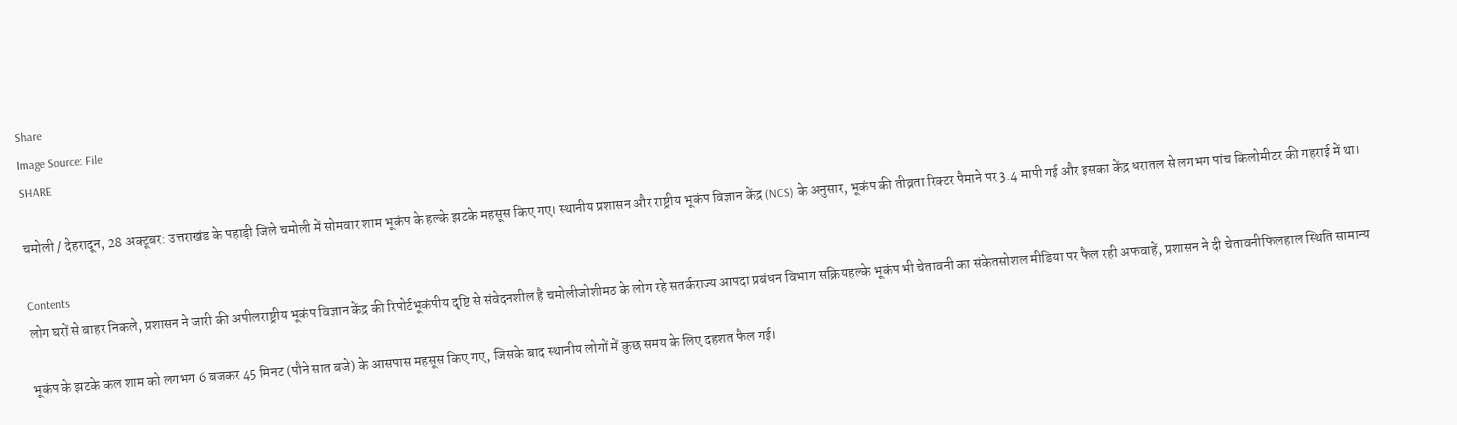Share
Image Source: File
SHARE

चमोली / देहरादून, 28 अक्टूबर: उत्तराखंड के पहाड़ी जिले चमोली में सोमवार शाम भूकंप के हल्के झटके महसूस किए गए। स्थानीय प्रशासन और राष्ट्रीय भूकंप विज्ञान केंद्र (NCS) के अनुसार, भूकंप की तीव्रता रिक्टर पैमाने पर 3.4 मापी गई और इसका केंद्र धरातल से लगभग पांच किलोमीटर की गहराई में था।

Contents
लोग घरों से बाहर निकले, प्रशासन ने जारी की अपीलराष्ट्रीय भूकंप विज्ञान केंद्र की रिपोर्टभूकंपीय दृष्टि से संवेदनशील है चमोलीजोशीमठ के लोग रहे सतर्कराज्य आपदा प्रबंधन विभाग सक्रियहल्के भूकंप भी चेतावनी का संकेतसोशल मीडिया पर फैल रही अफवाहें, प्रशासन ने दी चेतावनीफिलहाल स्थिति सामान्य

भूकंप के झटके कल शाम को लगभग 6 बजकर 45 मिनट (पौने सात बजे) के आसपास महसूस किए गए, जिसके बाद स्थानीय लोगों में कुछ समय के लिए दहशत फैल गई।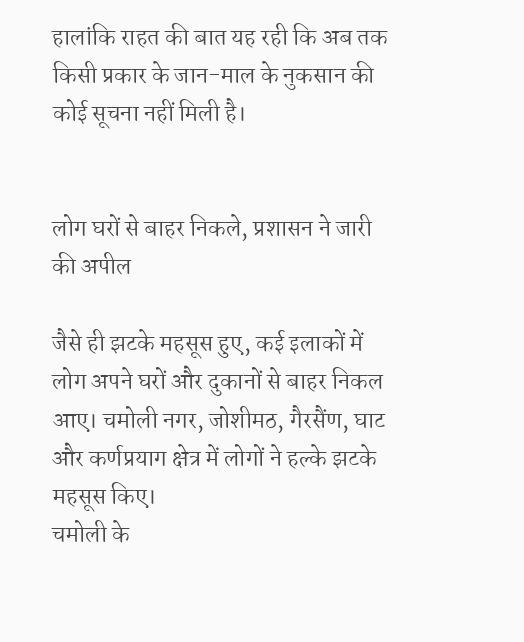हालांकि राहत की बात यह रही कि अब तक किसी प्रकार के जान-माल के नुकसान की कोई सूचना नहीं मिली है।


लोग घरों से बाहर निकले, प्रशासन ने जारी की अपील

जैसे ही झटके महसूस हुए, कई इलाकों में लोग अपने घरों और दुकानों से बाहर निकल आए। चमोली नगर, जोशीमठ, गैरसैंण, घाट और कर्णप्रयाग क्षेत्र में लोगों ने हल्के झटके महसूस किए।
चमोली के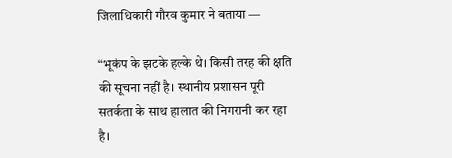जिलाधिकारी गौरव कुमार ने बताया —

“भूकंप के झटके हल्के थे। किसी तरह की क्षति की सूचना नहीं है। स्थानीय प्रशासन पूरी सतर्कता के साथ हालात की निगरानी कर रहा है।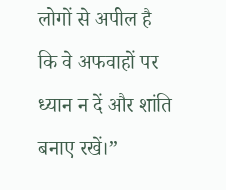लोगों से अपील है कि वे अफवाहों पर ध्यान न दें और शांति बनाए रखें।”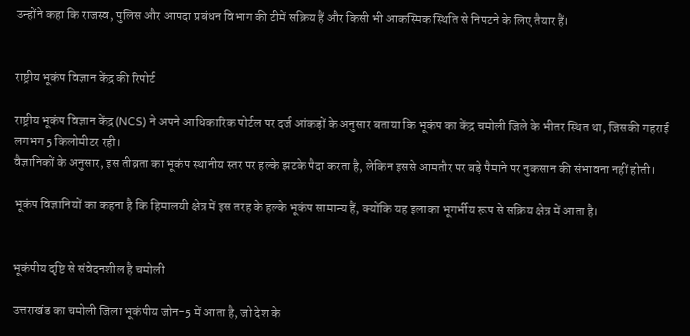उन्होंने कहा कि राजस्व, पुलिस और आपदा प्रबंधन विभाग की टीमें सक्रिय हैं और किसी भी आकस्मिक स्थिति से निपटने के लिए तैयार हैं।


राष्ट्रीय भूकंप विज्ञान केंद्र की रिपोर्ट

राष्ट्रीय भूकंप विज्ञान केंद्र (NCS) ने अपने आधिकारिक पोर्टल पर दर्ज आंकड़ों के अनुसार बताया कि भूकंप का केंद्र चमोली जिले के भीतर स्थित था, जिसकी गहराई लगभग 5 किलोमीटर रही।
वैज्ञानिकों के अनुसार, इस तीव्रता का भूकंप स्थानीय स्तर पर हल्के झटके पैदा करता है, लेकिन इससे आमतौर पर बड़े पैमाने पर नुकसान की संभावना नहीं होती।

भूकंप विज्ञानियों का कहना है कि हिमालयी क्षेत्र में इस तरह के हल्के भूकंप सामान्य हैं, क्योंकि यह इलाका भूगर्भीय रूप से सक्रिय क्षेत्र में आता है।


भूकंपीय दृष्टि से संवेदनशील है चमोली

उत्तराखंड का चमोली जिला भूकंपीय जोन-5 में आता है, जो देश के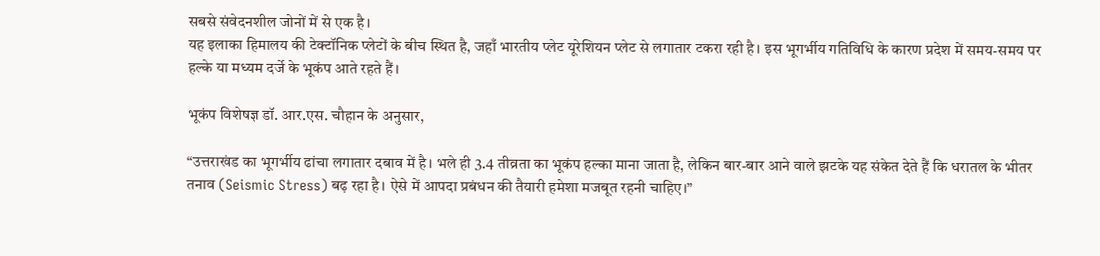सबसे संवेदनशील जोनों में से एक है।
यह इलाका हिमालय की टेक्टॉनिक प्लेटों के बीच स्थित है, जहाँ भारतीय प्लेट यूरेशियन प्लेट से लगातार टकरा रही है। इस भूगर्भीय गतिविधि के कारण प्रदेश में समय-समय पर हल्के या मध्यम दर्जे के भूकंप आते रहते हैं।

भूकंप विशेषज्ञ डॉ. आर.एस. चौहान के अनुसार,

“उत्तराखंड का भूगर्भीय ढांचा लगातार दबाव में है। भले ही 3.4 तीव्रता का भूकंप हल्का माना जाता है, लेकिन बार-बार आने वाले झटके यह संकेत देते हैं कि धरातल के भीतर तनाव (Seismic Stress) बढ़ रहा है। ऐसे में आपदा प्रबंधन की तैयारी हमेशा मजबूत रहनी चाहिए।”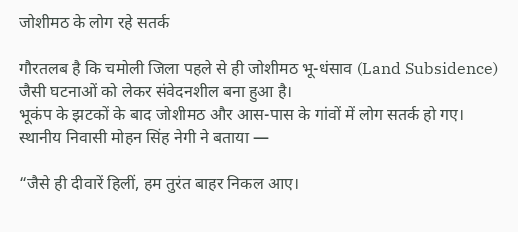जोशीमठ के लोग रहे सतर्क

गौरतलब है कि चमोली जिला पहले से ही जोशीमठ भू-धंसाव (Land Subsidence) जैसी घटनाओं को लेकर संवेदनशील बना हुआ है।
भूकंप के झटकों के बाद जोशीमठ और आस-पास के गांवों में लोग सतर्क हो गए।
स्थानीय निवासी मोहन सिंह नेगी ने बताया —

“जैसे ही दीवारें हिलीं, हम तुरंत बाहर निकल आए।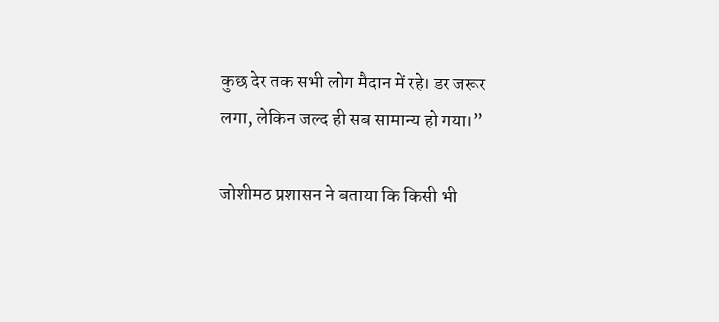कुछ देर तक सभी लोग मैदान में रहे। डर जरूर लगा, लेकिन जल्द ही सब सामान्य हो गया।”

जोशीमठ प्रशासन ने बताया कि किसी भी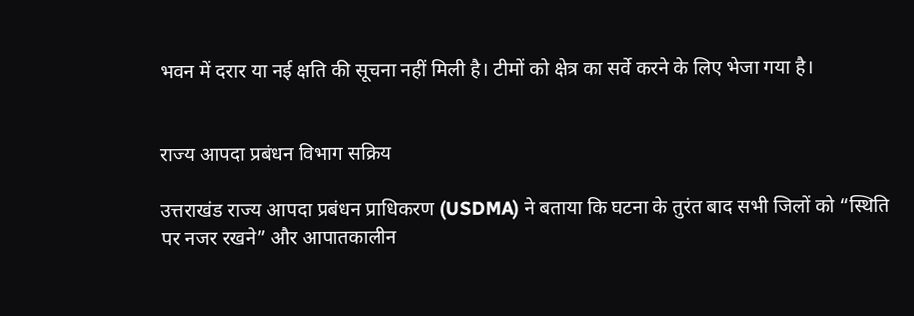भवन में दरार या नई क्षति की सूचना नहीं मिली है। टीमों को क्षेत्र का सर्वे करने के लिए भेजा गया है।


राज्य आपदा प्रबंधन विभाग सक्रिय

उत्तराखंड राज्य आपदा प्रबंधन प्राधिकरण (USDMA) ने बताया कि घटना के तुरंत बाद सभी जिलों को “स्थिति पर नजर रखने” और आपातकालीन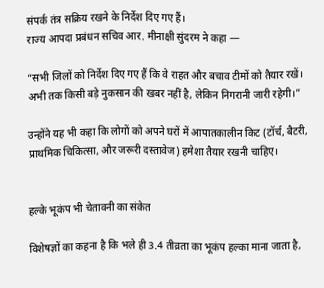संपर्क तंत्र सक्रिय रखने के निर्देश दिए गए हैं।
राज्य आपदा प्रबंधन सचिव आर. मीनाक्षी सुंदरम ने कहा —

“सभी जिलों को निर्देश दिए गए हैं कि वे राहत और बचाव टीमों को तैयार रखें। अभी तक किसी बड़े नुकसान की खबर नहीं है, लेकिन निगरानी जारी रहेगी।”

उन्होंने यह भी कहा कि लोगों को अपने घरों में आपातकालीन किट (टॉर्च, बैटरी, प्राथमिक चिकित्सा, और जरूरी दस्तावेज) हमेशा तैयार रखनी चाहिए।


हल्के भूकंप भी चेतावनी का संकेत

विशेषज्ञों का कहना है कि भले ही 3.4 तीव्रता का भूकंप हल्का माना जाता है,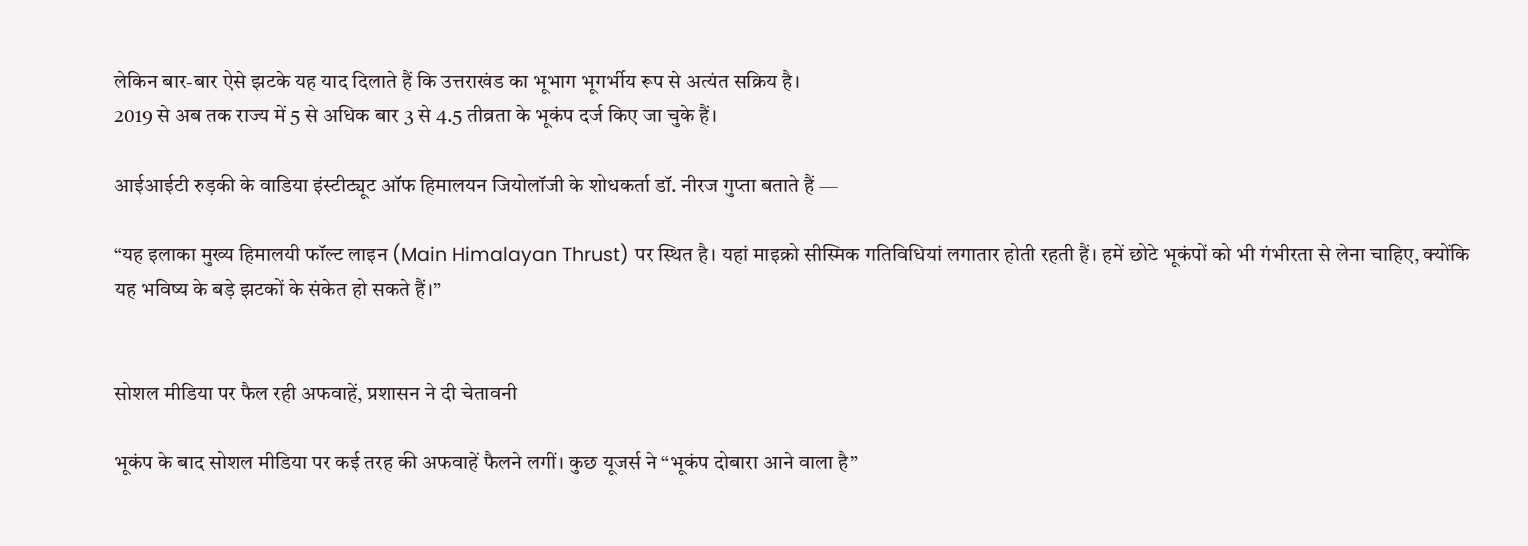लेकिन बार-बार ऐसे झटके यह याद दिलाते हैं कि उत्तराखंड का भूभाग भूगर्भीय रूप से अत्यंत सक्रिय है।
2019 से अब तक राज्य में 5 से अधिक बार 3 से 4.5 तीव्रता के भूकंप दर्ज किए जा चुके हैं।

आईआईटी रुड़की के वाडिया इंस्टीट्यूट ऑफ हिमालयन जियोलॉजी के शोधकर्ता डॉ. नीरज गुप्ता बताते हैं —

“यह इलाका मुख्य हिमालयी फॉल्ट लाइन (Main Himalayan Thrust) पर स्थित है। यहां माइक्रो सीस्मिक गतिविधियां लगातार होती रहती हैं। हमें छोटे भूकंपों को भी गंभीरता से लेना चाहिए, क्योंकि यह भविष्य के बड़े झटकों के संकेत हो सकते हैं।”


सोशल मीडिया पर फैल रही अफवाहें, प्रशासन ने दी चेतावनी

भूकंप के बाद सोशल मीडिया पर कई तरह की अफवाहें फैलने लगीं। कुछ यूजर्स ने “भूकंप दोबारा आने वाला है”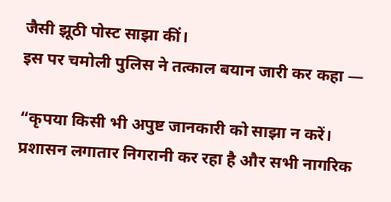जैसी झूठी पोस्ट साझा कीं।
इस पर चमोली पुलिस ने तत्काल बयान जारी कर कहा —

“कृपया किसी भी अपुष्ट जानकारी को साझा न करें। प्रशासन लगातार निगरानी कर रहा है और सभी नागरिक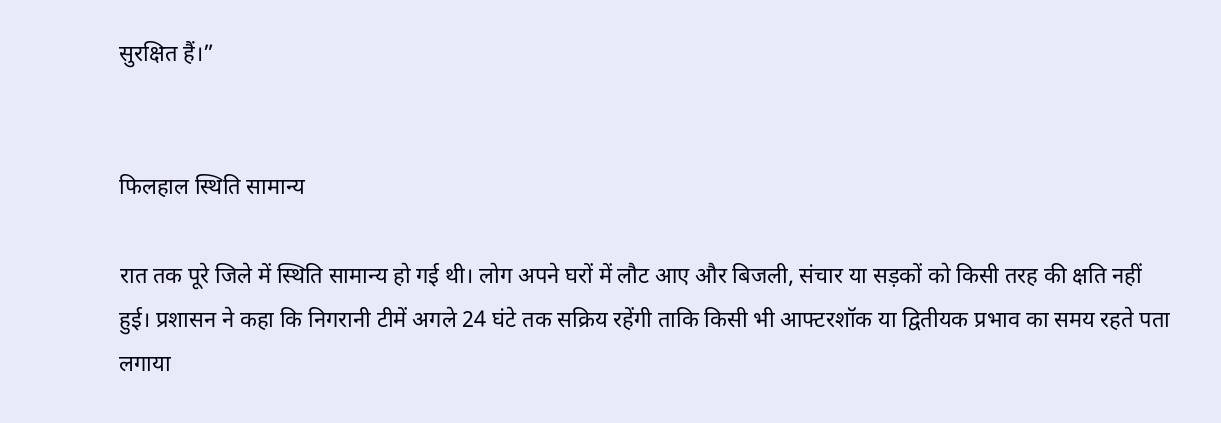सुरक्षित हैं।”


फिलहाल स्थिति सामान्य

रात तक पूरे जिले में स्थिति सामान्य हो गई थी। लोग अपने घरों में लौट आए और बिजली, संचार या सड़कों को किसी तरह की क्षति नहीं हुई। प्रशासन ने कहा कि निगरानी टीमें अगले 24 घंटे तक सक्रिय रहेंगी ताकि किसी भी आफ्टरशॉक या द्वितीयक प्रभाव का समय रहते पता लगाया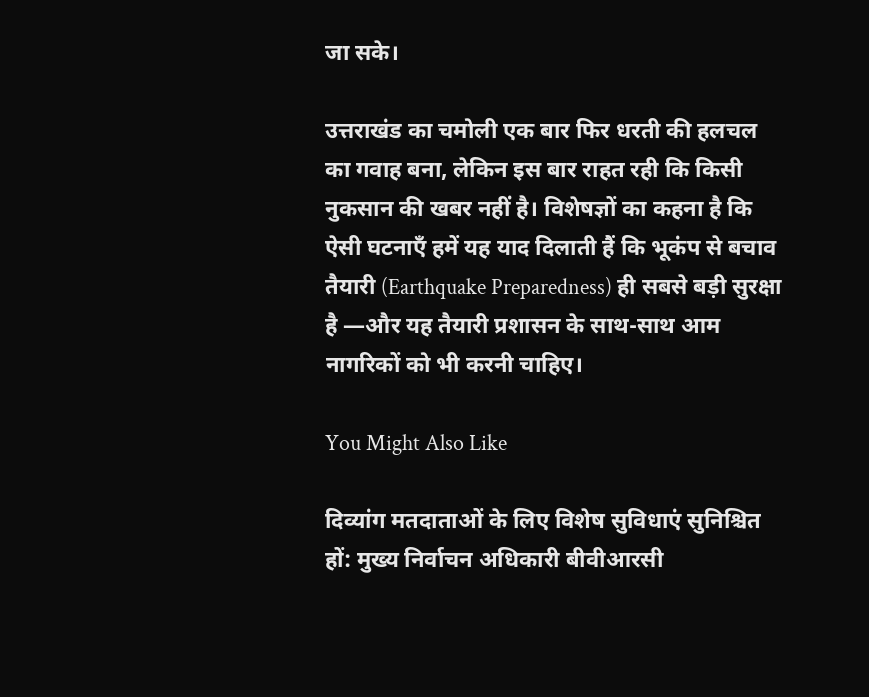जा सके।

उत्तराखंड का चमोली एक बार फिर धरती की हलचल का गवाह बना, लेकिन इस बार राहत रही कि किसी नुकसान की खबर नहीं है। विशेषज्ञों का कहना है कि ऐसी घटनाएँ हमें यह याद दिलाती हैं कि भूकंप से बचाव तैयारी (Earthquake Preparedness) ही सबसे बड़ी सुरक्षा है —और यह तैयारी प्रशासन के साथ-साथ आम नागरिकों को भी करनी चाहिए।

You Might Also Like

दिव्यांग मतदाताओं के लिए विशेष सुविधाएं सुनिश्चित हों: मुख्य निर्वाचन अधिकारी बीवीआरसी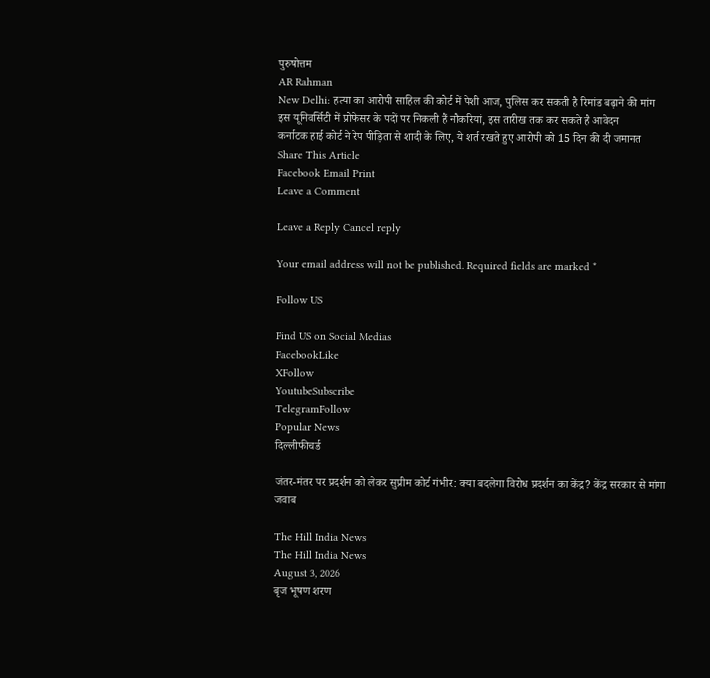पुरुषोत्तम
AR Rahman
New Delhi: हत्या का आरोपी साहिल की कोर्ट में पेशी आज, पुलिस कर सकती है रिमांड बढ़ाने की मांग
इस यूनिवर्सिटी में प्रोफेसर के पदों पर निकली हैं नौकरियां, इस तारीख तक कर सकते है आवेदन
कर्नाटक हाई कोर्ट ने रेप पीड़िता से शादी के लिए, ये शर्त रखते हुए आरोपी को 15 दिन की दी जमानत
Share This Article
Facebook Email Print
Leave a Comment

Leave a Reply Cancel reply

Your email address will not be published. Required fields are marked *

Follow US

Find US on Social Medias
FacebookLike
XFollow
YoutubeSubscribe
TelegramFollow
Popular News
दिल्लीफीचर्ड

जंतर-मंतर पर प्रदर्शन को लेकर सुप्रीम कोर्ट गंभीर: क्या बदलेगा विरोध प्रदर्शन का केंद्र? केंद्र सरकार से मांगा जवाब

The Hill India News
The Hill India News
August 3, 2026
बृज भूषण शरण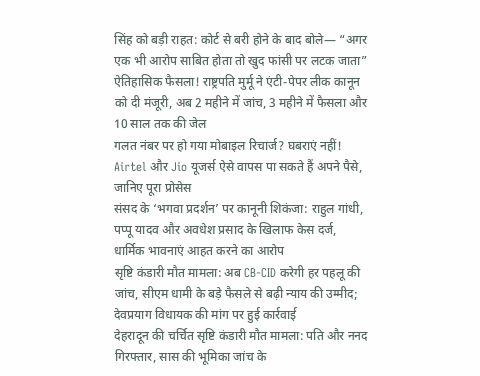सिंह को बड़ी राहत: कोर्ट से बरी होने के बाद बोले— “अगर एक भी आरोप साबित होता तो खुद फांसी पर लटक जाता”
ऐतिहासिक फैसला! राष्ट्रपति मुर्मू ने एंटी-पेपर लीक कानून को दी मंजूरी, अब 2 महीने में जांच, 3 महीने में फैसला और 10 साल तक की जेल
गलत नंबर पर हो गया मोबाइल रिचार्ज? घबराएं नहीं! Airtel और Jio यूजर्स ऐसे वापस पा सकते हैं अपने पैसे, जानिए पूरा प्रोसेस
संसद के ‘भगवा प्रदर्शन’ पर कानूनी शिकंजा: राहुल गांधी, पप्पू यादव और अवधेश प्रसाद के खिलाफ केस दर्ज, धार्मिक भावनाएं आहत करने का आरोप
सृष्टि कंडारी मौत मामला: अब CB-CID करेगी हर पहलू की जांच, सीएम धामी के बड़े फैसले से बढ़ी न्याय की उम्मीद; देवप्रयाग विधायक की मांग पर हुई कार्रवाई
देहरादून की चर्चित सृष्टि कंडारी मौत मामला: पति और ननद गिरफ्तार, सास की भूमिका जांच के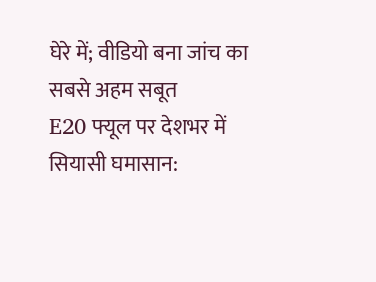घेरे में; वीडियो बना जांच का सबसे अहम सबूत
E20 फ्यूल पर देशभर में सियासी घमासान: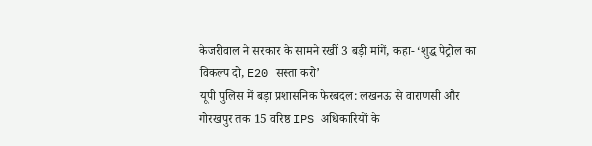केजरीवाल ने सरकार के सामने रखीं 3 बड़ी मांगें, कहा- ‘शुद्ध पेट्रोल का विकल्प दो, E20 सस्ता करो’
यूपी पुलिस में बड़ा प्रशासनिक फेरबदल: लखनऊ से वाराणसी और गोरखपुर तक 15 वरिष्ठ IPS अधिकारियों के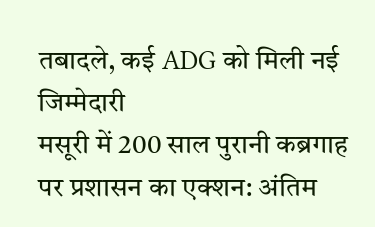तबादले, कई ADG को मिली नई जिम्मेदारी
मसूरी में 200 साल पुरानी कब्रगाह पर प्रशासन का एक्शन: अंतिम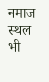नमाज स्थल भी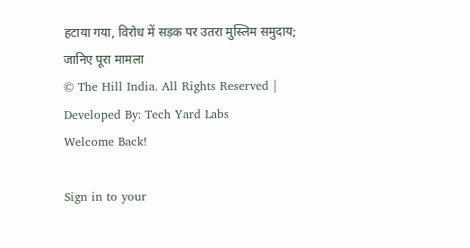हटाया गया, विरोध में सड़क पर उतरा मुस्लिम समुदाय; जानिए पूरा मामला
© The Hill India. All Rights Reserved | Developed By: Tech Yard Labs
Welcome Back!

Sign in to your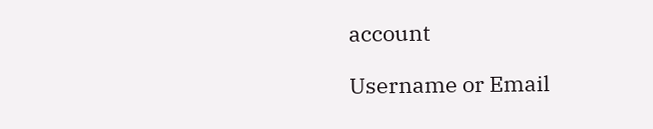account

Username or Email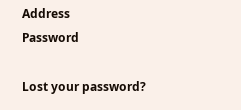Address
Password

Lost your password?